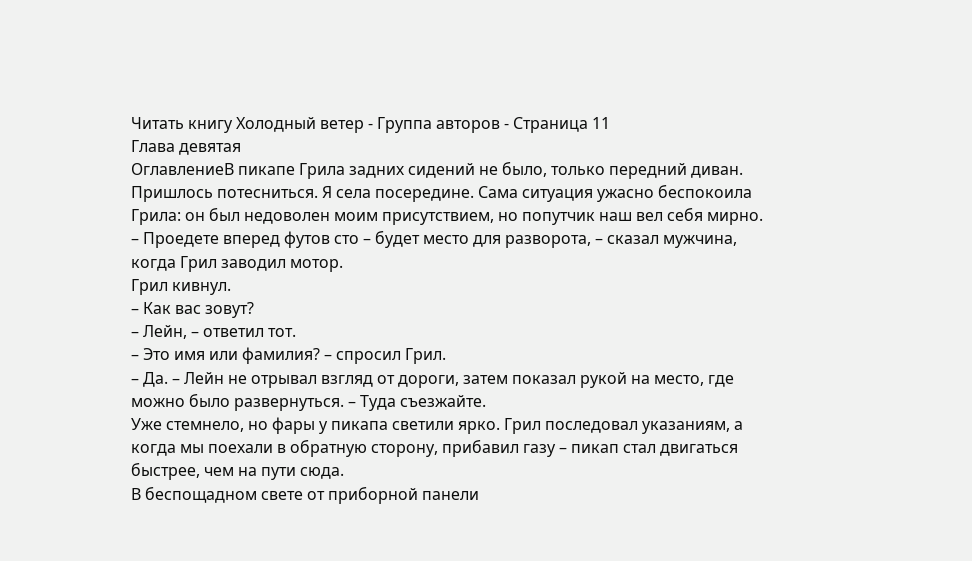Читать книгу Холодный ветер - Группа авторов - Страница 11
Глава девятая
ОглавлениеВ пикапе Грила задних сидений не было, только передний диван. Пришлось потесниться. Я села посередине. Сама ситуация ужасно беспокоила Грила: он был недоволен моим присутствием, но попутчик наш вел себя мирно.
– Проедете вперед футов сто – будет место для разворота, – сказал мужчина, когда Грил заводил мотор.
Грил кивнул.
– Как вас зовут?
– Лейн, – ответил тот.
– Это имя или фамилия? – спросил Грил.
– Да. – Лейн не отрывал взгляд от дороги, затем показал рукой на место, где можно было развернуться. – Туда съезжайте.
Уже стемнело, но фары у пикапа светили ярко. Грил последовал указаниям, а когда мы поехали в обратную сторону, прибавил газу – пикап стал двигаться быстрее, чем на пути сюда.
В беспощадном свете от приборной панели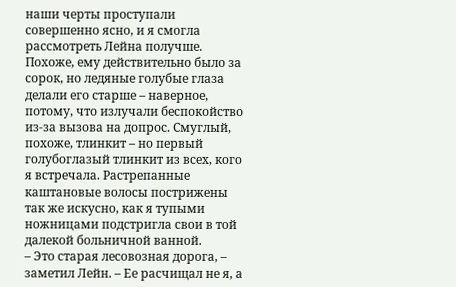наши черты проступали совершенно ясно, и я смогла рассмотреть Лейна получше. Похоже, ему действительно было за сорок, но ледяные голубые глаза делали его старше – наверное, потому, что излучали беспокойство из-за вызова на допрос. Смуглый, похоже, тлинкит – но первый голубоглазый тлинкит из всех, кого я встречала. Растрепанные каштановые волосы пострижены так же искусно, как я тупыми ножницами подстригла свои в той далекой больничной ванной.
– Это старая лесовозная дорога, – заметил Лейн. – Ее расчищал не я, а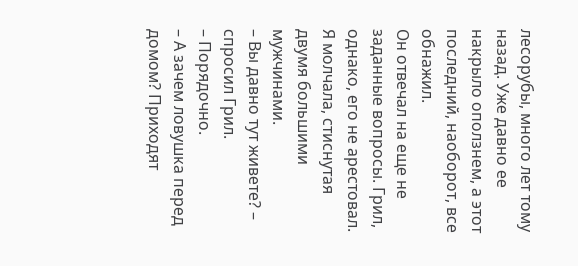лесорубы, много лет тому назад. Уже давно ее накрыло оползнем, а этот последний, наоборот, все обнажил.
Он отвечал на еще не заданные вопросы. Грил, однако, его не арестовал. Я молчала, стиснутая двумя большими мужчинами.
– Вы давно тут живете? – спросил Грил.
– Порядочно.
– А зачем ловушка перед домом? Приходят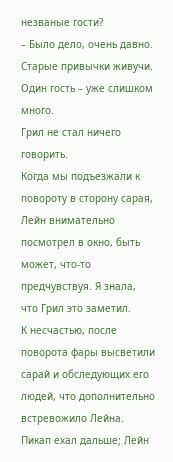незваные гости?
– Было дело, очень давно. Старые привычки живучи. Один гость – уже слишком много.
Грил не стал ничего говорить.
Когда мы подъезжали к повороту в сторону сарая, Лейн внимательно посмотрел в окно, быть может, что-то предчувствуя. Я знала, что Грил это заметил.
К несчастью, после поворота фары высветили сарай и обследующих его людей, что дополнительно встревожило Лейна.
Пикап ехал дальше; Лейн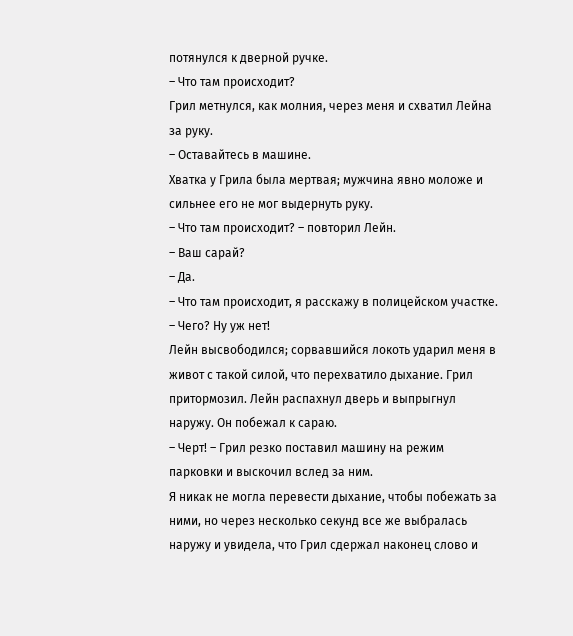потянулся к дверной ручке.
– Что там происходит?
Грил метнулся, как молния, через меня и схватил Лейна за руку.
– Оставайтесь в машине.
Хватка у Грила была мертвая; мужчина явно моложе и сильнее его не мог выдернуть руку.
– Что там происходит? – повторил Лейн.
– Ваш сарай?
– Да.
– Что там происходит, я расскажу в полицейском участке.
– Чего? Ну уж нет!
Лейн высвободился; сорвавшийся локоть ударил меня в живот с такой силой, что перехватило дыхание. Грил притормозил. Лейн распахнул дверь и выпрыгнул наружу. Он побежал к сараю.
– Черт! – Грил резко поставил машину на режим парковки и выскочил вслед за ним.
Я никак не могла перевести дыхание, чтобы побежать за ними, но через несколько секунд все же выбралась наружу и увидела, что Грил сдержал наконец слово и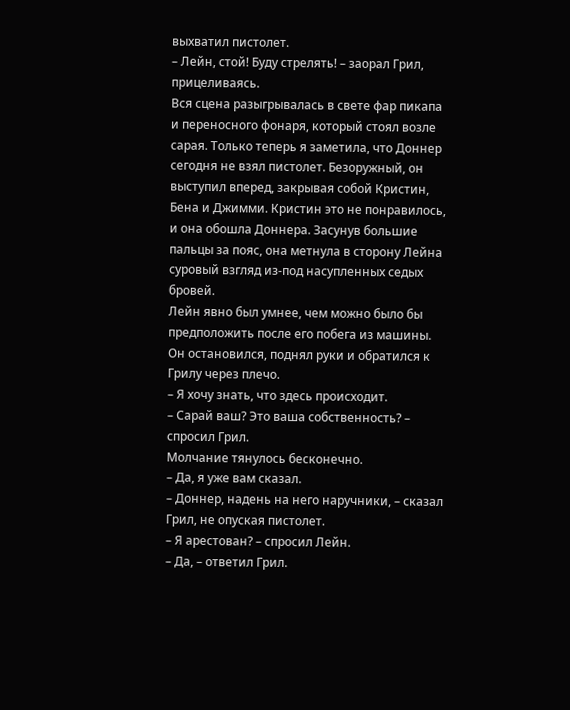выхватил пистолет.
– Лейн, стой! Буду стрелять! – заорал Грил, прицеливаясь.
Вся сцена разыгрывалась в свете фар пикапа и переносного фонаря, который стоял возле сарая. Только теперь я заметила, что Доннер сегодня не взял пистолет. Безоружный, он выступил вперед, закрывая собой Кристин, Бена и Джимми. Кристин это не понравилось, и она обошла Доннера. Засунув большие пальцы за пояс, она метнула в сторону Лейна суровый взгляд из-под насупленных седых бровей.
Лейн явно был умнее, чем можно было бы предположить после его побега из машины. Он остановился, поднял руки и обратился к Грилу через плечо.
– Я хочу знать, что здесь происходит.
– Сарай ваш? Это ваша собственность? – спросил Грил.
Молчание тянулось бесконечно.
– Да, я уже вам сказал.
– Доннер, надень на него наручники, – сказал Грил, не опуская пистолет.
– Я арестован? – спросил Лейн.
– Да, – ответил Грил.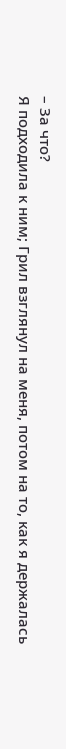– За что?
Я подходила к ним; Грил взглянул на меня, потом на то, как я держалась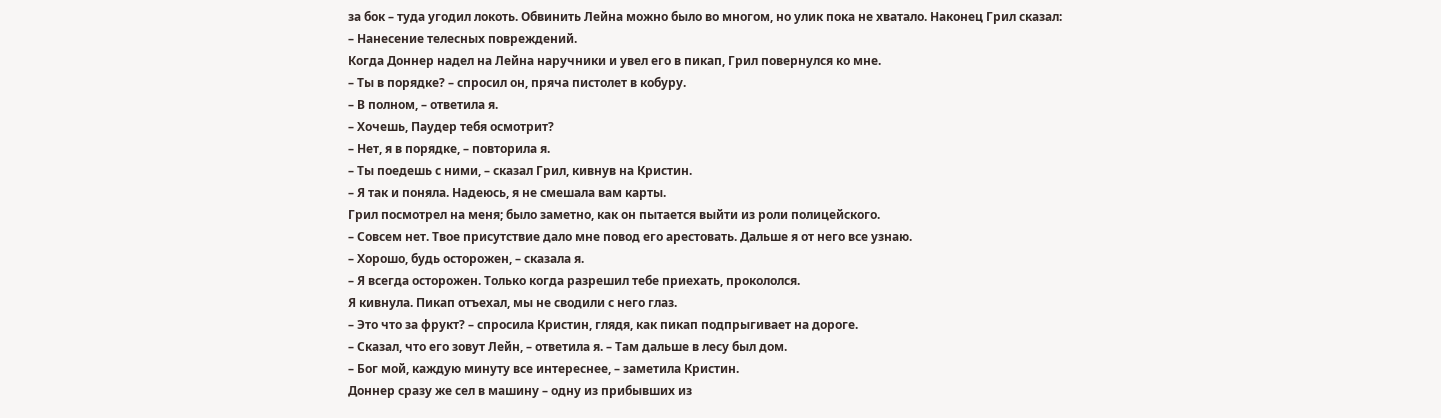за бок – туда угодил локоть. Обвинить Лейна можно было во многом, но улик пока не хватало. Наконец Грил сказал:
– Нанесение телесных повреждений.
Когда Доннер надел на Лейна наручники и увел его в пикап, Грил повернулся ко мне.
– Ты в порядке? – спросил он, пряча пистолет в кобуру.
– В полном, – ответила я.
– Хочешь, Паудер тебя осмотрит?
– Нет, я в порядке, – повторила я.
– Ты поедешь с ними, – сказал Грил, кивнув на Кристин.
– Я так и поняла. Надеюсь, я не смешала вам карты.
Грил посмотрел на меня; было заметно, как он пытается выйти из роли полицейского.
– Совсем нет. Твое присутствие дало мне повод его арестовать. Дальше я от него все узнаю.
– Хорошо, будь осторожен, – сказала я.
– Я всегда осторожен. Только когда разрешил тебе приехать, прокололся.
Я кивнула. Пикап отъехал, мы не сводили с него глаз.
– Это что за фрукт? – спросила Кристин, глядя, как пикап подпрыгивает на дороге.
– Сказал, что его зовут Лейн, – ответила я. – Там дальше в лесу был дом.
– Бог мой, каждую минуту все интереснее, – заметила Кристин.
Доннер сразу же сел в машину – одну из прибывших из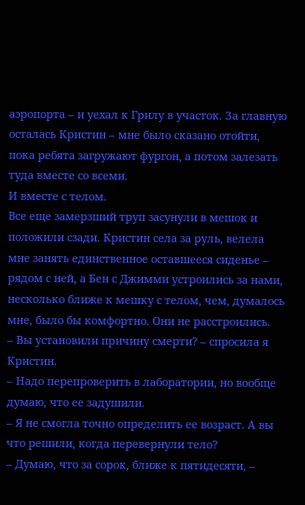аэропорта – и уехал к Грилу в участок. За главную осталась Кристин – мне было сказано отойти, пока ребята загружают фургон, а потом залезать туда вместе со всеми.
И вместе с телом.
Все еще замерзший труп засунули в мешок и положили сзади. Кристин села за руль, велела мне занять единственное оставшееся сиденье – рядом с ней, а Бен с Джимми устроились за нами, несколько ближе к мешку с телом, чем, думалось мне, было бы комфортно. Они не расстроились.
– Вы установили причину смерти? – спросила я Кристин.
– Надо перепроверить в лаборатории, но вообще думаю, что ее задушили.
– Я не смогла точно определить ее возраст. А вы что решили, когда перевернули тело?
– Думаю, что за сорок, ближе к пятидесяти, –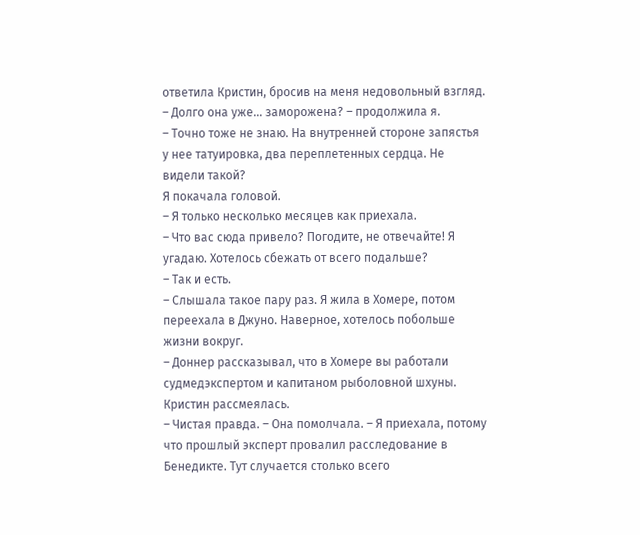ответила Кристин, бросив на меня недовольный взгляд.
– Долго она уже… заморожена? – продолжила я.
– Точно тоже не знаю. На внутренней стороне запястья у нее татуировка, два переплетенных сердца. Не видели такой?
Я покачала головой.
– Я только несколько месяцев как приехала.
– Что вас сюда привело? Погодите, не отвечайте! Я угадаю. Хотелось сбежать от всего подальше?
– Так и есть.
– Слышала такое пару раз. Я жила в Хомере, потом переехала в Джуно. Наверное, хотелось побольше жизни вокруг.
– Доннер рассказывал, что в Хомере вы работали судмедэкспертом и капитаном рыболовной шхуны.
Кристин рассмеялась.
– Чистая правда. – Она помолчала. – Я приехала, потому что прошлый эксперт провалил расследование в Бенедикте. Тут случается столько всего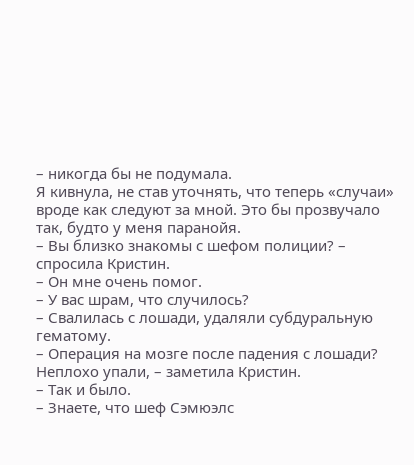– никогда бы не подумала.
Я кивнула, не став уточнять, что теперь «случаи» вроде как следуют за мной. Это бы прозвучало так, будто у меня паранойя.
– Вы близко знакомы с шефом полиции? – спросила Кристин.
– Он мне очень помог.
– У вас шрам, что случилось?
– Свалилась с лошади, удаляли субдуральную гематому.
– Операция на мозге после падения с лошади? Неплохо упали, – заметила Кристин.
– Так и было.
– Знаете, что шеф Сэмюэлс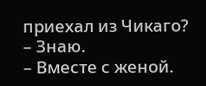приехал из Чикаго?
– Знаю.
– Вместе с женой.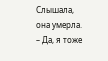Слышала, она умерла.
– Да, я тоже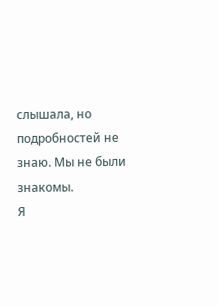слышала, но подробностей не знаю. Мы не были знакомы.
Я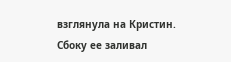взглянула на Кристин. Сбоку ее заливал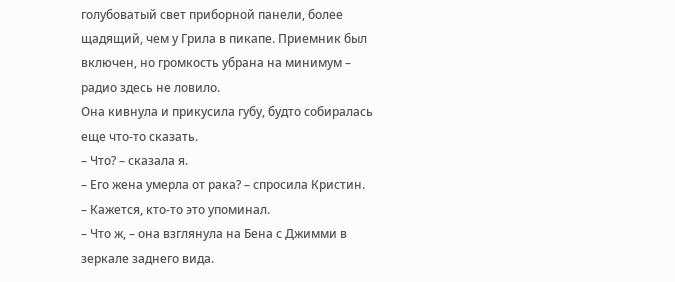голубоватый свет приборной панели, более щадящий, чем у Грила в пикапе. Приемник был включен, но громкость убрана на минимум – радио здесь не ловило.
Она кивнула и прикусила губу, будто собиралась еще что-то сказать.
– Что? – сказала я.
– Его жена умерла от рака? – спросила Кристин.
– Кажется, кто-то это упоминал.
– Что ж, – она взглянула на Бена с Джимми в зеркале заднего вида.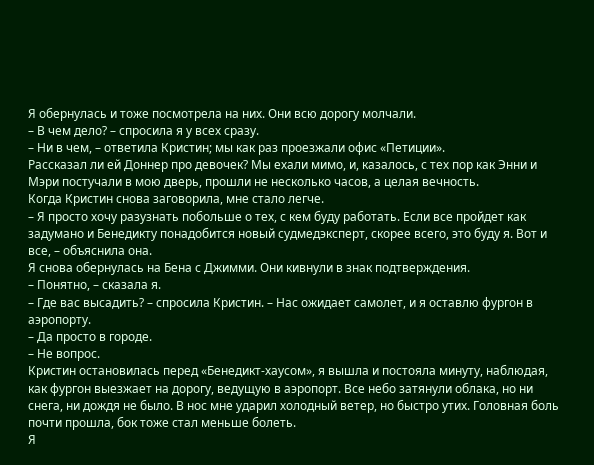Я обернулась и тоже посмотрела на них. Они всю дорогу молчали.
– В чем дело? – спросила я у всех сразу.
– Ни в чем, – ответила Кристин; мы как раз проезжали офис «Петиции».
Рассказал ли ей Доннер про девочек? Мы ехали мимо, и, казалось, с тех пор как Энни и Мэри постучали в мою дверь, прошли не несколько часов, а целая вечность.
Когда Кристин снова заговорила, мне стало легче.
– Я просто хочу разузнать побольше о тех, с кем буду работать. Если все пройдет как задумано и Бенедикту понадобится новый судмедэксперт, скорее всего, это буду я. Вот и все, – объяснила она.
Я снова обернулась на Бена с Джимми. Они кивнули в знак подтверждения.
– Понятно, – сказала я.
– Где вас высадить? – спросила Кристин. – Нас ожидает самолет, и я оставлю фургон в аэропорту.
– Да просто в городе.
– Не вопрос.
Кристин остановилась перед «Бенедикт-хаусом», я вышла и постояла минуту, наблюдая, как фургон выезжает на дорогу, ведущую в аэропорт. Все небо затянули облака, но ни снега, ни дождя не было. В нос мне ударил холодный ветер, но быстро утих. Головная боль почти прошла, бок тоже стал меньше болеть.
Я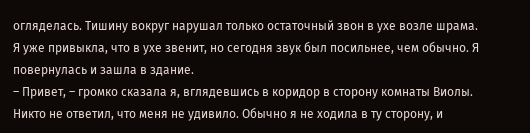огляделась. Тишину вокруг нарушал только остаточный звон в ухе возле шрама. Я уже привыкла, что в ухе звенит, но сегодня звук был посильнее, чем обычно. Я повернулась и зашла в здание.
– Привет, – громко сказала я, вглядевшись в коридор в сторону комнаты Виолы. Никто не ответил, что меня не удивило. Обычно я не ходила в ту сторону, и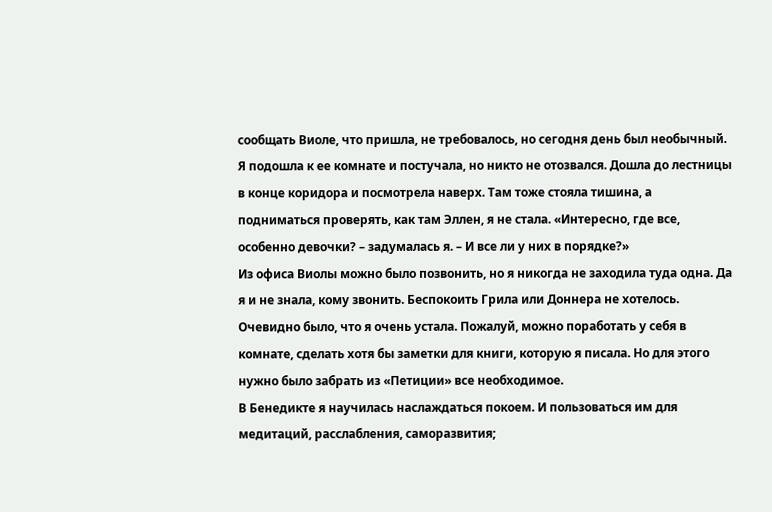сообщать Виоле, что пришла, не требовалось, но сегодня день был необычный.
Я подошла к ее комнате и постучала, но никто не отозвался. Дошла до лестницы в конце коридора и посмотрела наверх. Там тоже стояла тишина, а подниматься проверять, как там Эллен, я не стала. «Интересно, где все, особенно девочки? – задумалась я. – И все ли у них в порядке?»
Из офиса Виолы можно было позвонить, но я никогда не заходила туда одна. Да я и не знала, кому звонить. Беспокоить Грила или Доннера не хотелось.
Очевидно было, что я очень устала. Пожалуй, можно поработать у себя в комнате, сделать хотя бы заметки для книги, которую я писала. Но для этого нужно было забрать из «Петиции» все необходимое.
В Бенедикте я научилась наслаждаться покоем. И пользоваться им для медитаций, расслабления, саморазвития;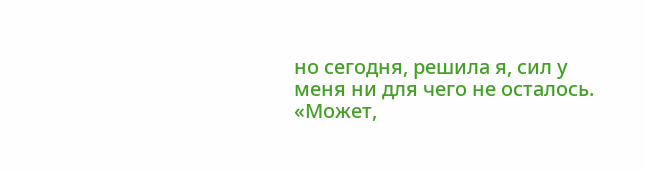но сегодня, решила я, сил у меня ни для чего не осталось.
«Может,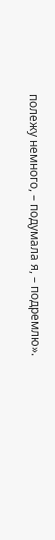полежу немного, – подумала я, – подремлю».